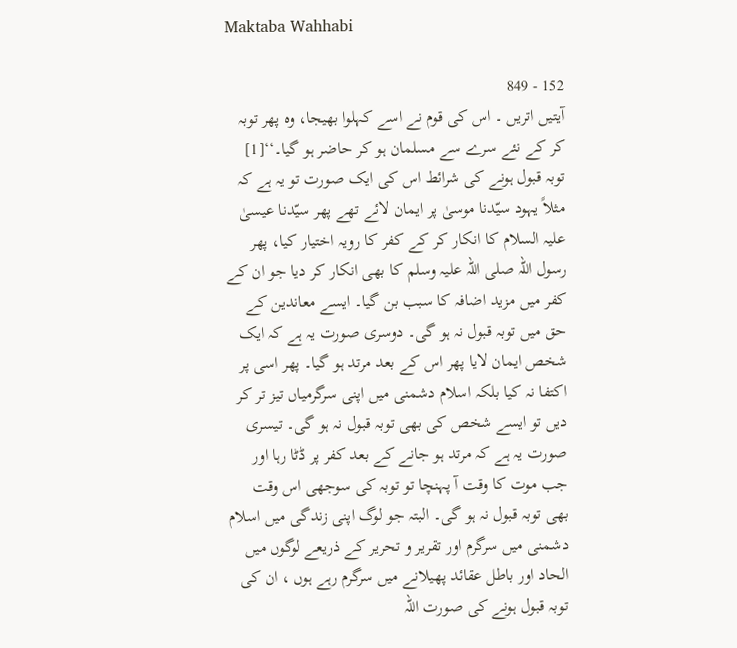Maktaba Wahhabi

152 - 849
آیتیں اتریں ۔ اس کی قوم نے اسے کہلوا بھیجا، وہ پھر توبہ کر کے نئے سرے سے مسلمان ہو کر حاضر ہو گیا۔‘‘[1] توبہ قبول ہونے کی شرائط اس کی ایک صورت تو یہ ہے کہ مثلاً یہود سیّدنا موسیٰ پر ایمان لائے تھے پھر سیّدنا عیسیٰ علیہ السلام کا انکار کر کے کفر کا رویہ اختیار کیا، پھر رسول اللہ صلی اللہ علیہ وسلم کا بھی انکار کر دیا جو ان کے کفر میں مزید اضافہ کا سبب بن گیا۔ ایسے معاندین کے حق میں توبہ قبول نہ ہو گی۔ دوسری صورت یہ ہے کہ ایک شخص ایمان لایا پھر اس کے بعد مرتد ہو گیا۔ پھر اسی پر اکتفا نہ کیا بلکہ اسلام دشمنی میں اپنی سرگرمیاں تیز تر کر دیں تو ایسے شخص کی بھی توبہ قبول نہ ہو گی۔ تیسری صورت یہ ہے کہ مرتد ہو جانے کے بعد کفر پر ڈٹا رہا اور جب موت کا وقت آ پہنچا تو توبہ کی سوجھی اس وقت بھی توبہ قبول نہ ہو گی۔ البتہ جو لوگ اپنی زندگی میں اسلام دشمنی میں سرگرم اور تقریر و تحریر کے ذریعے لوگوں میں الحاد اور باطل عقائد پھیلانے میں سرگرم رہے ہوں ، ان کی توبہ قبول ہونے کی صورت اللہ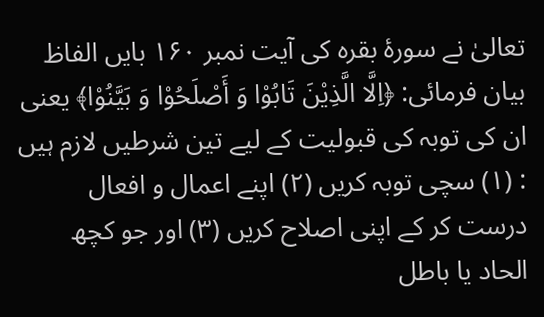تعالیٰ نے سورۂ بقرہ کی آیت نمبر ۱۶۰ بایں الفاظ بیان فرمائی: ﴿اِلَّا الَّذِیْنَ تَابُوْا وَ أَصْلَحُوْا وَ بَیَّنُوْا﴾ یعنی ان کی توبہ کی قبولیت کے لیے تین شرطیں لازم ہیں : (۱) سچی توبہ کریں (۲) اپنے اعمال و افعال درست کر کے اپنی اصلاح کریں (۳) اور جو کچھ الحاد یا باطل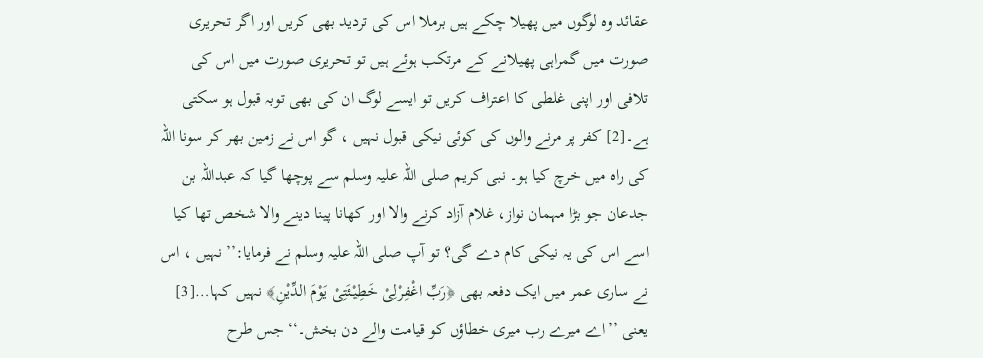عقائد وہ لوگوں میں پھیلا چکے ہیں برملا اس کی تردید بھی کریں اور اگر تحریری صورت میں گمراہی پھیلانے کے مرتکب ہوئے ہیں تو تحریری صورت میں اس کی تلافی اور اپنی غلطی کا اعتراف کریں تو ایسے لوگ ان کی بھی توبہ قبول ہو سکتی ہے۔[2] کفر پر مرنے والوں کی کوئی نیکی قبول نہیں ، گو اس نے زمین بھر کر سونا اللہ کی راہ میں خرچ کیا ہو۔ نبی کریم صلی اللہ علیہ وسلم سے پوچھا گیا کہ عبداللہ بن جدعان جو بڑا مہمان نواز، غلام آزاد کرنے والا اور کھانا پینا دینے والا شخص تھا کیا اسے اس کی یہ نیکی کام دے گی؟ تو آپ صلی اللہ علیہ وسلم نے فرمایا:’’ نہیں ، اس نے ساری عمر میں ایک دفعہ بھی ﴿رَبِّ اغْفِرْلِیْ خَطِیْئَتِیْ یَوْمَ الدِّیْنِ﴾ نہیں کہا…[3] یعنی ’’اے میرے رب میری خطاؤں کو قیامت والے دن بخش۔‘‘ جس طرح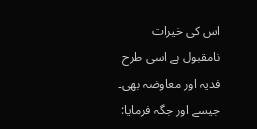اس کی خیرات نامقبول ہے اسی طرح فدیہ اور معاوضہ بھی۔ جیسے اور جگہ فرمایا: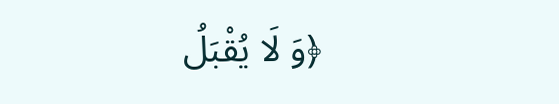﴿وَ لَا یُقْبَلُ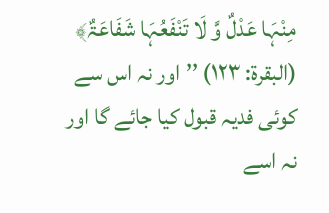مِنْہَا عَدْلٌ وَّ لَا تَنْفَعُہَا شَفَاعَۃٌ﴾ (البقرۃ: ۱۲۳) ’’اور نہ اس سے کوئی فدیہ قبول کیا جائے گا اور نہ اسے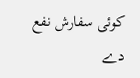کوئی سفارش نفع دے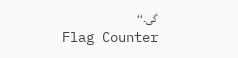گی۔‘‘
Flag Counter